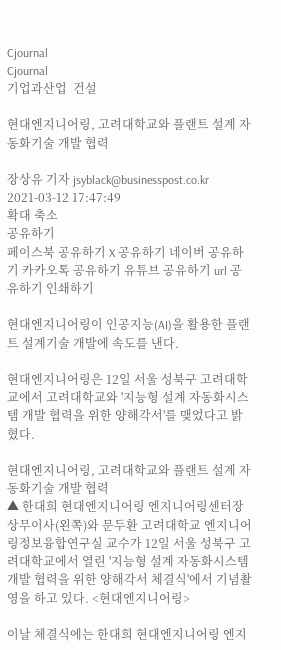Cjournal
Cjournal
기업과산업  건설

현대엔지니어링, 고려대학교와 플랜트 설계 자동화기술 개발 협력

장상유 기자 jsyblack@businesspost.co.kr 2021-03-12 17:47:49
확대 축소
공유하기
페이스북 공유하기 X 공유하기 네이버 공유하기 카카오톡 공유하기 유튜브 공유하기 url 공유하기 인쇄하기

현대엔지니어링이 인공지능(AI)을 활용한 플랜트 설계기술 개발에 속도를 낸다.

현대엔지니어링은 12일 서울 성북구 고려대학교에서 고려대학교와 '지능형 설계 자동화시스템 개발 협력을 위한 양해각서'를 맺었다고 밝혔다.

현대엔지니어링, 고려대학교와 플랜트 설계 자동화기술 개발 협력
▲ 한대희 현대엔지니어링 엔지니어링센터장 상무이사(왼쪽)와 문두환 고려대학교 엔지니어링정보융합연구실 교수가 12일 서울 성북구 고려대학교에서 열린 '지능형 설계 자동화시스템 개발 협력을 위한 양해각서 체결식'에서 기념촬영을 하고 있다. <현대엔지니어링>

이날 체결식에는 한대희 현대엔지니어링 엔지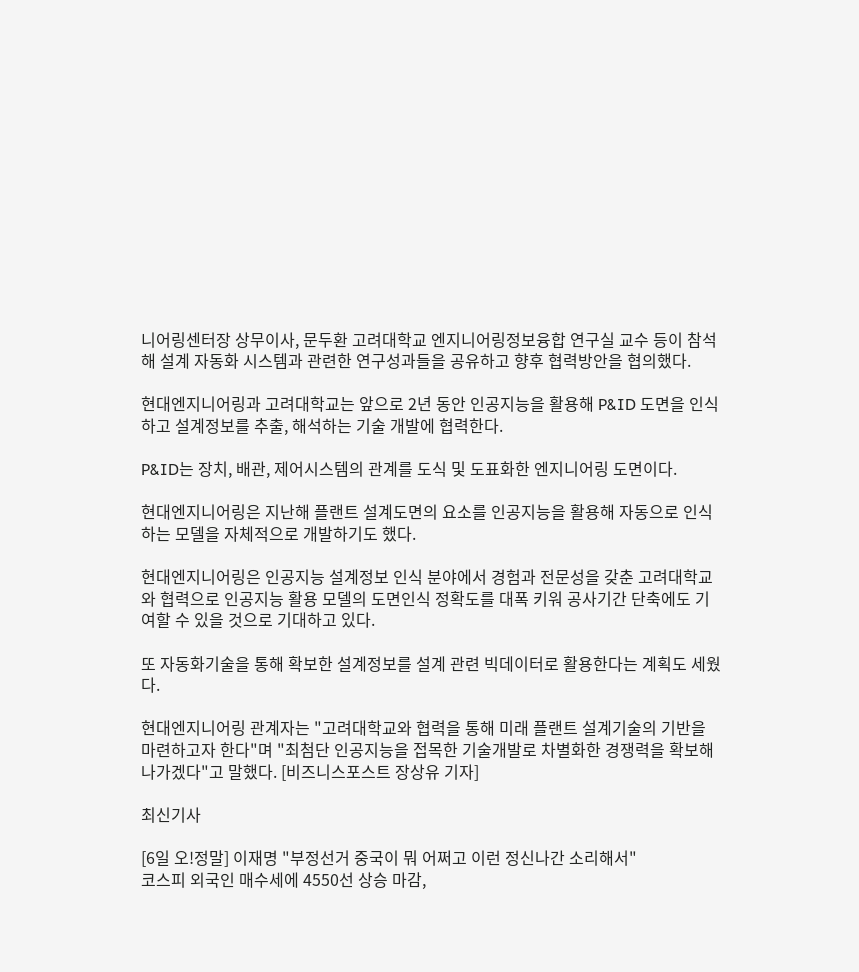니어링센터장 상무이사, 문두환 고려대학교 엔지니어링정보융합 연구실 교수 등이 참석해 설계 자동화 시스템과 관련한 연구성과들을 공유하고 향후 협력방안을 협의했다.

현대엔지니어링과 고려대학교는 앞으로 2년 동안 인공지능을 활용해 P&ID 도면을 인식하고 설계정보를 추출, 해석하는 기술 개발에 협력한다.

P&ID는 장치, 배관, 제어시스템의 관계를 도식 및 도표화한 엔지니어링 도면이다.

현대엔지니어링은 지난해 플랜트 설계도면의 요소를 인공지능을 활용해 자동으로 인식하는 모델을 자체적으로 개발하기도 했다.

현대엔지니어링은 인공지능 설계정보 인식 분야에서 경험과 전문성을 갖춘 고려대학교와 협력으로 인공지능 활용 모델의 도면인식 정확도를 대폭 키워 공사기간 단축에도 기여할 수 있을 것으로 기대하고 있다.

또 자동화기술을 통해 확보한 설계정보를 설계 관련 빅데이터로 활용한다는 계획도 세웠다.

현대엔지니어링 관계자는 "고려대학교와 협력을 통해 미래 플랜트 설계기술의 기반을 마련하고자 한다"며 "최첨단 인공지능을 접목한 기술개발로 차별화한 경쟁력을 확보해 나가겠다"고 말했다. [비즈니스포스트 장상유 기자]

최신기사

[6일 오!정말] 이재명 "부정선거 중국이 뭐 어쩌고 이런 정신나간 소리해서"
코스피 외국인 매수세에 4550선 상승 마감,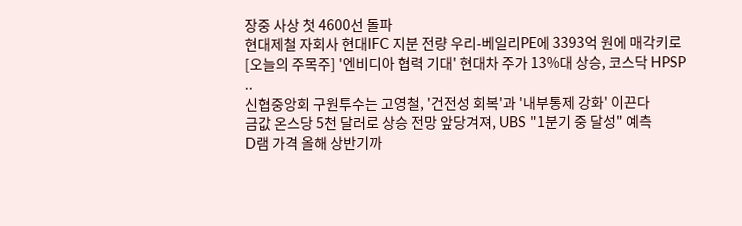장중 사상 첫 4600선 돌파
현대제철 자회사 현대IFC 지분 전량 우리-베일리PE에 3393억 원에 매각키로
[오늘의 주목주] '엔비디아 협력 기대' 현대차 주가 13%대 상승, 코스닥 HPSP ..
신협중앙회 구원투수는 고영철, '건전성 회복'과 '내부통제 강화' 이끈다
금값 온스당 5천 달러로 상승 전망 앞당겨져, UBS "1분기 중 달성" 예측
D램 가격 올해 상반기까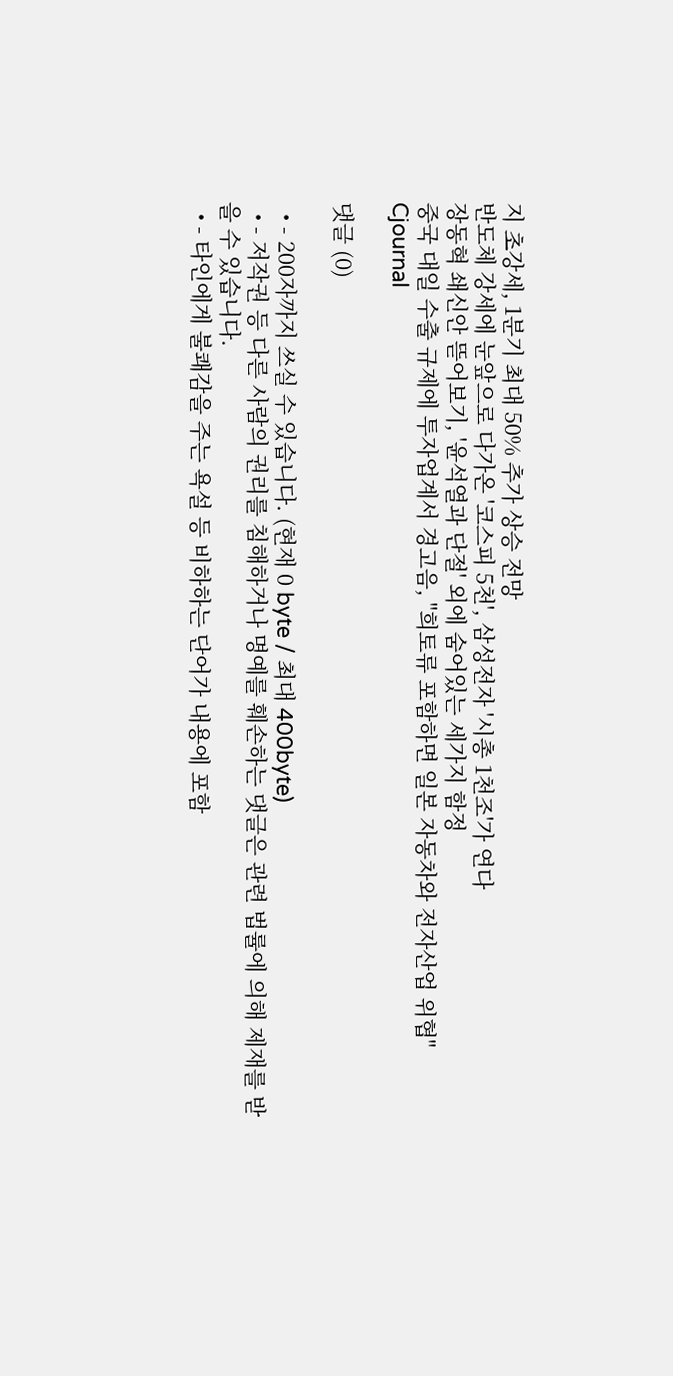지 초강세, 1분기 최대 50% 추가 상승 전망
반도체 강세에 눈앞으로 다가온 '코스피 5천', 삼성전자 '시총 1천조'가 연다
장동혁 쇄신안 뜯어보기, '윤석열과 단절' 외에 숨어있는 세가지 함정
중국 대일 수출 규제에 투자업계서 경고음, "희토류 포함하면 일본 자동차와 전자산업 위협"
Cjournal

댓글 (0)

  • - 200자까지 쓰실 수 있습니다. (현재 0 byte / 최대 400byte)
  • - 저작권 등 다른 사람의 권리를 침해하거나 명예를 훼손하는 댓글은 관련 법률에 의해 제재를 받을 수 있습니다.
  • - 타인에게 불쾌감을 주는 욕설 등 비하하는 단어가 내용에 포함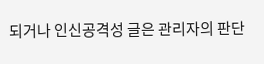되거나 인신공격성 글은 관리자의 판단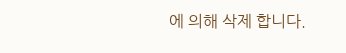에 의해 삭제 합니다.